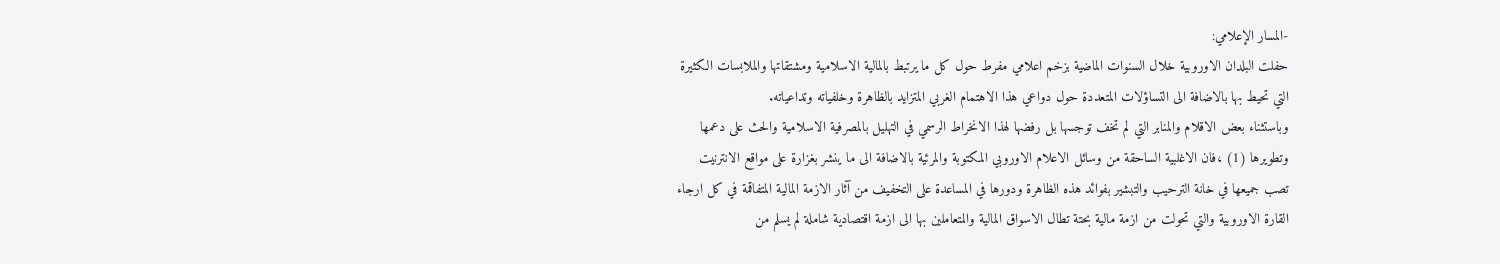-المسار الإعلامي:
حفلت البلدان الاوروبية خلال السنوات الماضية بزخم اعلامي مفرط حول كل ما يرتبط بالمالية الاسلامية ومشتقاتها والملابسات الكثيرة التي تحيط بها بالاضافة الى التساؤلات المتعددة حول دواعي هذا الاهتمام الغربي المتزايد بالظاهرة وخلفياته وتداعياته.
وباستثناء بعض الاقلام والمنابر التي لم تخف توجسها بل رفضها لهذا الانخراط الرسمي في التهليل بالمصرفية الاسلامية والحث على دعمها وتطويرها (1) ،فان الاغلبية الساحقة من وسائل الاعلام الاوروبي المكتوبة والمرئية بالاضافة الى ما ينشر بغزارة على مواقع الانترنيت تصب جميعها في خانة الترحيب والتبشير بفوائد هذه الظاهرة ودورها في المساعدة على التخفيف من آثار الازمة المالية المتفاقمة في كل ارجاء القارة الاوروبية والتي تحولت من ازمة مالية بحتة تطال الاسواق المالية والمتعاملين بها الى ازمة اقتصادية شاملة لم يسلم من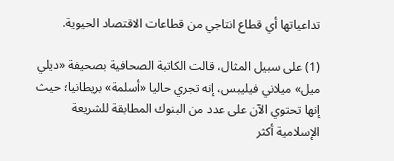تداعياتها أي قطاع انتاجي من قطاعات الاقتصاد الحيوية.

(1) على سبيل المثال، قالت الكاتبة الصحافية بصحيفة «ديلي ميل» ميلاني فيليبس، إنه تجري حاليا «أسلمة» بريطانيا؛ حيث إنها تحتوي الآن على عدد من البنوك المطابقة للشريعة الإسلامية أكثر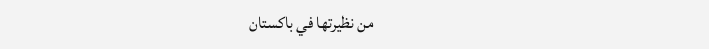من نظيرتها في باكستان